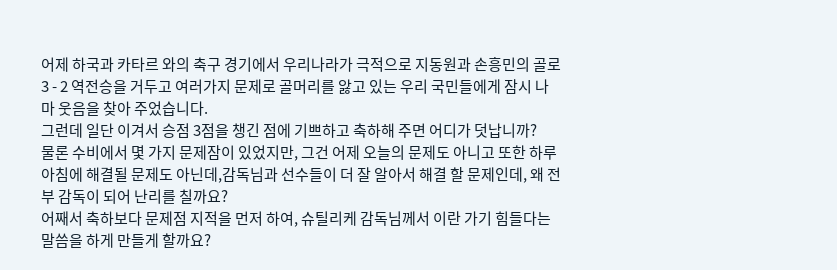어제 하국과 카타르 와의 축구 경기에서 우리나라가 극적으로 지동원과 손흥민의 골로 3 - 2 역전승을 거두고 여러가지 문제로 골머리를 앓고 있는 우리 국민들에게 잠시 나마 웃음을 찾아 주었습니다.
그런데 일단 이겨서 승점 3점을 챙긴 점에 기쁘하고 축하해 주면 어디가 덧납니까?
물론 수비에서 몇 가지 문제잠이 있었지만, 그건 어제 오늘의 문제도 아니고 또한 하루아침에 해결될 문제도 아닌데,감독님과 선수들이 더 잘 알아서 해결 할 문제인데, 왜 전부 감독이 되어 난리를 칠까요?
어째서 축하보다 문제점 지적을 먼저 하여, 슈틸리케 감독님께서 이란 가기 힘들다는 말씀을 하게 만들게 할까요?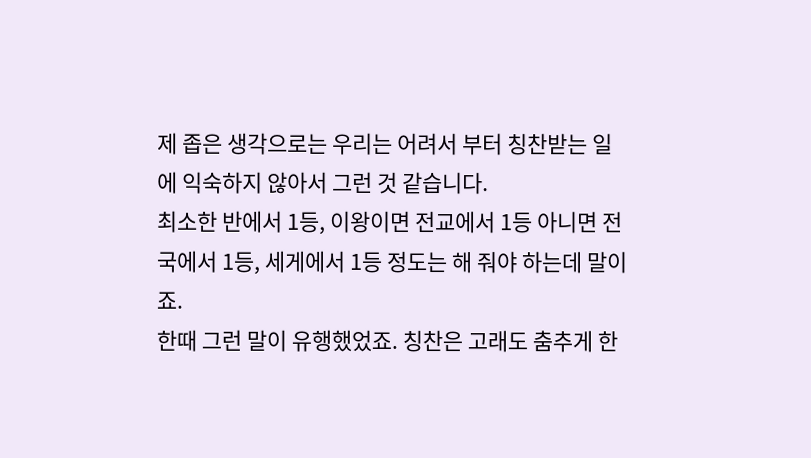제 좁은 생각으로는 우리는 어려서 부터 칭찬받는 일에 익숙하지 않아서 그런 것 같습니다.
최소한 반에서 1등, 이왕이면 전교에서 1등 아니면 전국에서 1등, 세게에서 1등 정도는 해 줘야 하는데 말이죠.
한때 그런 말이 유행했었죠. 칭찬은 고래도 춤추게 한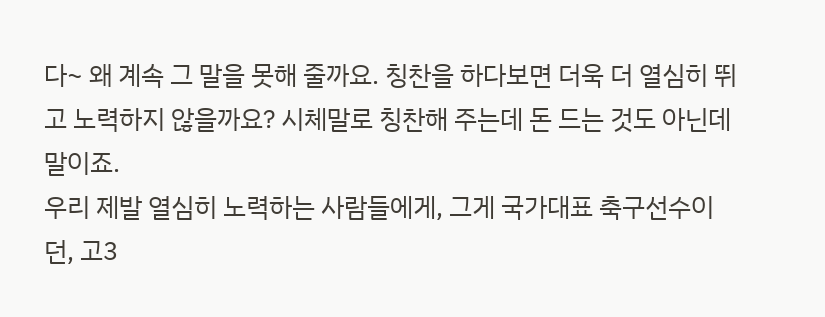다~ 왜 계속 그 말을 못해 줄까요. 칭찬을 하다보면 더욱 더 열심히 뛰고 노력하지 않을까요? 시체말로 칭찬해 주는데 돈 드는 것도 아닌데 말이죠.
우리 제발 열심히 노력하는 사람들에게, 그게 국가대표 축구선수이던, 고3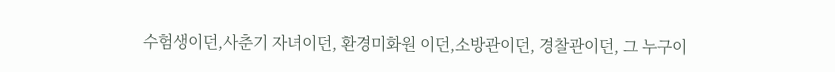수험생이던,사춘기 자녀이던, 환경미화원 이던,소방관이던, 경찰관이던, 그 누구이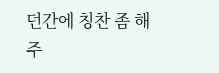던간에 칭찬 좀 해 주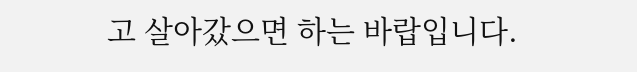고 살아갔으면 하는 바랍입니다.